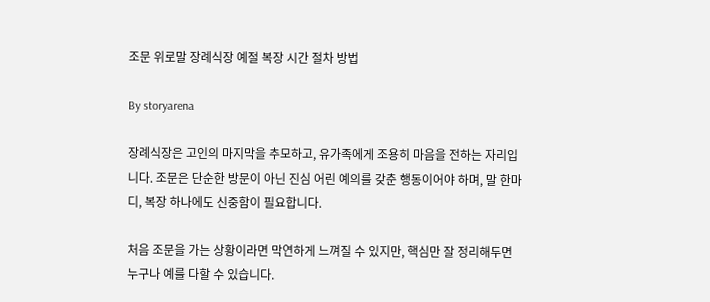조문 위로말 장례식장 예절 복장 시간 절차 방법

By storyarena

장례식장은 고인의 마지막을 추모하고, 유가족에게 조용히 마음을 전하는 자리입니다. 조문은 단순한 방문이 아닌 진심 어린 예의를 갖춘 행동이어야 하며, 말 한마디, 복장 하나에도 신중함이 필요합니다.

처음 조문을 가는 상황이라면 막연하게 느껴질 수 있지만, 핵심만 잘 정리해두면 누구나 예를 다할 수 있습니다.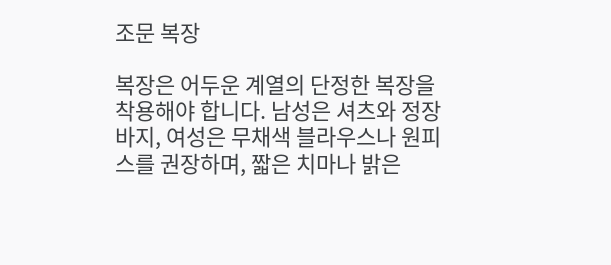조문 복장

복장은 어두운 계열의 단정한 복장을 착용해야 합니다. 남성은 셔츠와 정장 바지, 여성은 무채색 블라우스나 원피스를 권장하며, 짧은 치마나 밝은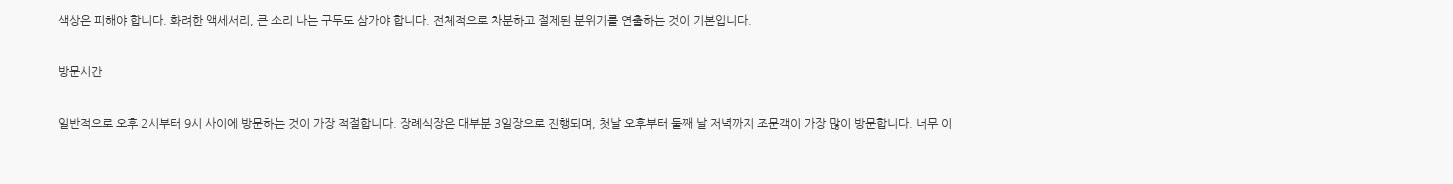색상은 피해야 합니다. 화려한 액세서리, 큰 소리 나는 구두도 삼가야 합니다. 전체적으로 차분하고 절제된 분위기를 연출하는 것이 기본입니다.

방문시간

일반적으로 오후 2시부터 9시 사이에 방문하는 것이 가장 적절합니다. 장례식장은 대부분 3일장으로 진행되며, 첫날 오후부터 둘째 날 저녁까지 조문객이 가장 많이 방문합니다. 너무 이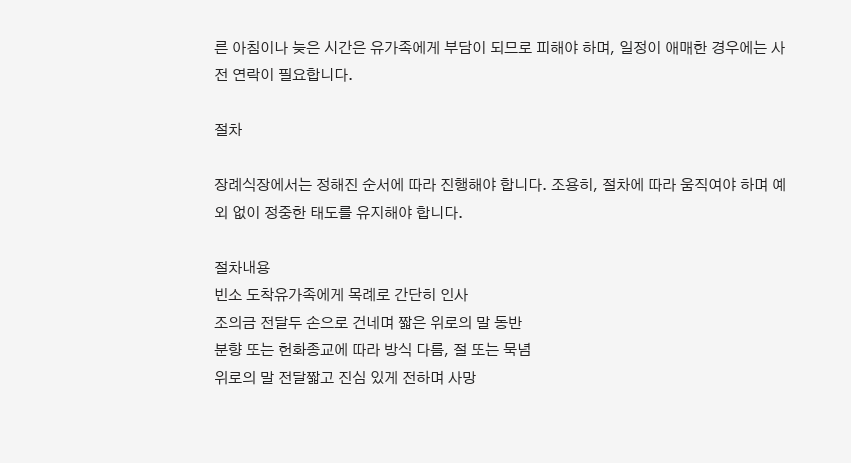른 아침이나 늦은 시간은 유가족에게 부담이 되므로 피해야 하며, 일정이 애매한 경우에는 사전 연락이 필요합니다.

절차

장례식장에서는 정해진 순서에 따라 진행해야 합니다. 조용히, 절차에 따라 움직여야 하며 예외 없이 정중한 태도를 유지해야 합니다.

절차내용
빈소 도착유가족에게 목례로 간단히 인사
조의금 전달두 손으로 건네며 짧은 위로의 말 동반
분향 또는 헌화종교에 따라 방식 다름, 절 또는 묵념
위로의 말 전달짧고 진심 있게 전하며 사망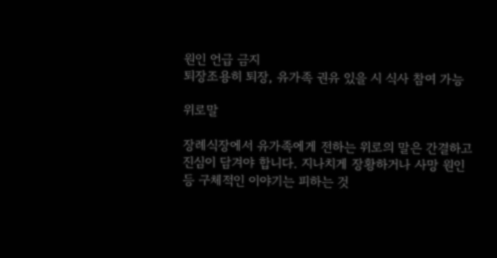원인 언급 금지
퇴장조용히 퇴장, 유가족 권유 있을 시 식사 참여 가능

위로말

장례식장에서 유가족에게 전하는 위로의 말은 간결하고 진심이 담겨야 합니다. 지나치게 장황하거나 사망 원인 등 구체적인 이야기는 피하는 것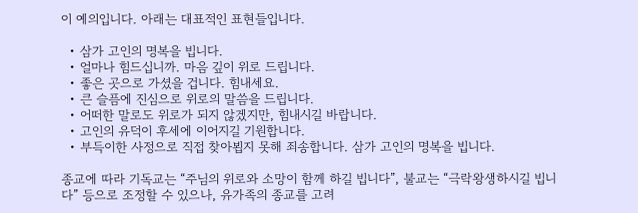이 예의입니다. 아래는 대표적인 표현들입니다.

  • 삼가 고인의 명복을 빕니다.
  • 얼마나 힘드십니까. 마음 깊이 위로 드립니다.
  • 좋은 곳으로 가셨을 겁니다. 힘내세요.
  • 큰 슬픔에 진심으로 위로의 말씀을 드립니다.
  • 어떠한 말로도 위로가 되지 않겠지만, 힘내시길 바랍니다.
  • 고인의 유덕이 후세에 이어지길 기원합니다.
  • 부득이한 사정으로 직접 찾아뵙지 못해 죄송합니다. 삼가 고인의 명복을 빕니다.

종교에 따라 기독교는 “주님의 위로와 소망이 함께 하길 빕니다”, 불교는 “극락왕생하시길 빕니다” 등으로 조정할 수 있으나, 유가족의 종교를 고려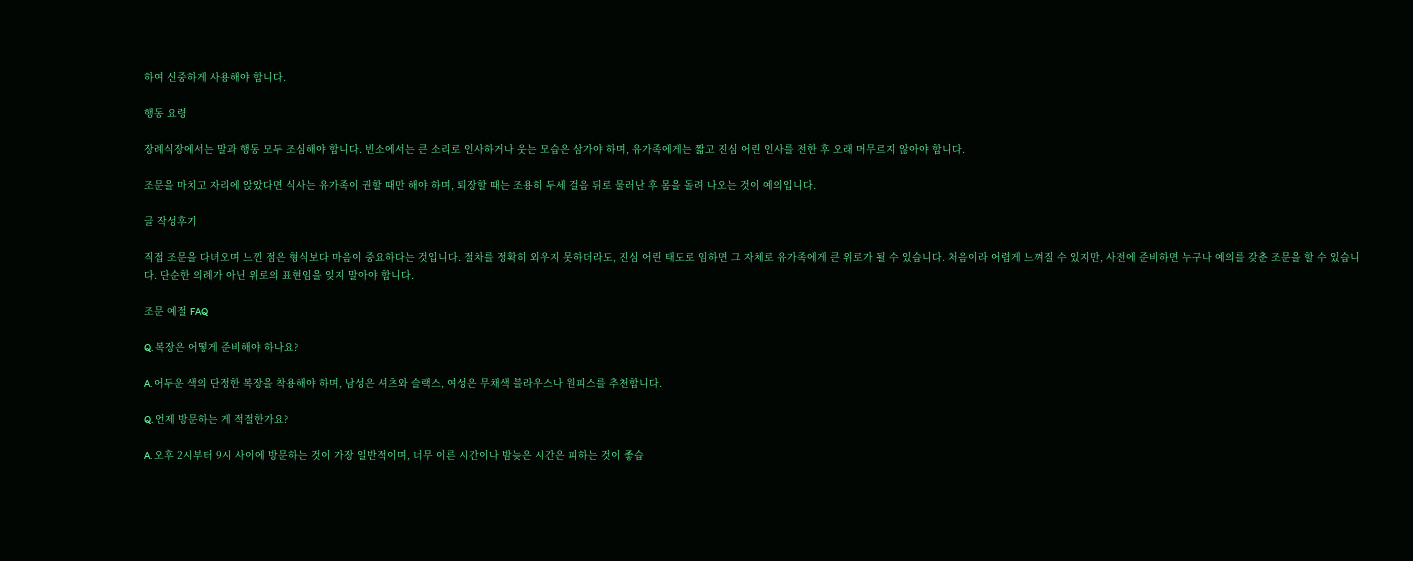하여 신중하게 사용해야 합니다.

행동 요령

장례식장에서는 말과 행동 모두 조심해야 합니다. 빈소에서는 큰 소리로 인사하거나 웃는 모습은 삼가야 하며, 유가족에게는 짧고 진심 어린 인사를 전한 후 오래 머무르지 않아야 합니다.

조문을 마치고 자리에 앉았다면 식사는 유가족이 권할 때만 해야 하며, 퇴장할 때는 조용히 두세 걸음 뒤로 물러난 후 몸을 돌려 나오는 것이 예의입니다.

글 작성후기

직접 조문을 다녀오며 느낀 점은 형식보다 마음이 중요하다는 것입니다. 절차를 정확히 외우지 못하더라도, 진심 어린 태도로 임하면 그 자체로 유가족에게 큰 위로가 될 수 있습니다. 처음이라 어렵게 느껴질 수 있지만, 사전에 준비하면 누구나 예의를 갖춘 조문을 할 수 있습니다. 단순한 의례가 아닌 위로의 표현임을 잊지 말아야 합니다.

조문 예절 FAQ

Q. 복장은 어떻게 준비해야 하나요?

A. 어두운 색의 단정한 복장을 착용해야 하며, 남성은 셔츠와 슬랙스, 여성은 무채색 블라우스나 원피스를 추천합니다.

Q. 언제 방문하는 게 적절한가요?

A. 오후 2시부터 9시 사이에 방문하는 것이 가장 일반적이며, 너무 이른 시간이나 밤늦은 시간은 피하는 것이 좋습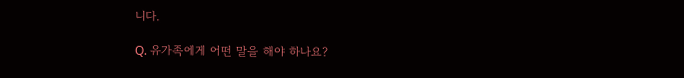니다.

Q. 유가족에게 어떤 말을 해야 하나요?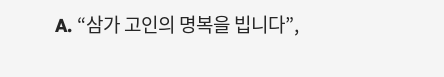A. “삼가 고인의 명복을 빕니다”,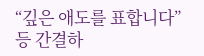“깊은 애도를 표합니다” 등 간결하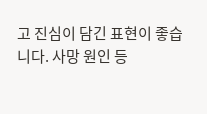고 진심이 담긴 표현이 좋습니다. 사망 원인 등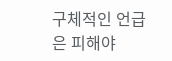구체적인 언급은 피해야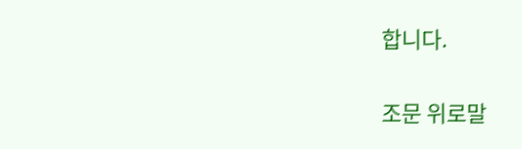합니다.

조문 위로말